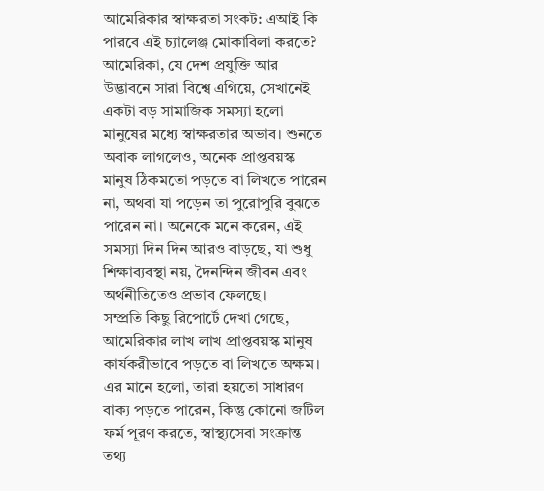আমেরিকার স্বাক্ষরতা সংকট: এআই কি পারবে এই চ্যালেঞ্জ মোকাবিলা করতে?
আমেরিকা, যে দেশ প্রযুক্তি আর উদ্ভাবনে সারা বিশ্বে এগিয়ে, সেখানেই একটা বড় সামাজিক সমস্যা হলো মানুষের মধ্যে স্বাক্ষরতার অভাব। শুনতে অবাক লাগলেও, অনেক প্রাপ্তবয়স্ক মানুষ ঠিকমতো পড়তে বা লিখতে পারেন না, অথবা যা পড়েন তা পুরোপুরি বুঝতে পারেন না। অনেকে মনে করেন, এই সমস্যা দিন দিন আরও বাড়ছে, যা শুধু শিক্ষাব্যবস্থা নয়, দৈনন্দিন জীবন এবং অর্থনীতিতেও প্রভাব ফেলছে।
সম্প্রতি কিছু রিপোর্টে দেখা গেছে, আমেরিকার লাখ লাখ প্রাপ্তবয়স্ক মানুষ কার্যকরীভাবে পড়তে বা লিখতে অক্ষম। এর মানে হলো, তারা হয়তো সাধারণ বাক্য পড়তে পারেন, কিন্তু কোনো জটিল ফর্ম পূরণ করতে, স্বাস্থ্যসেবা সংক্রান্ত তথ্য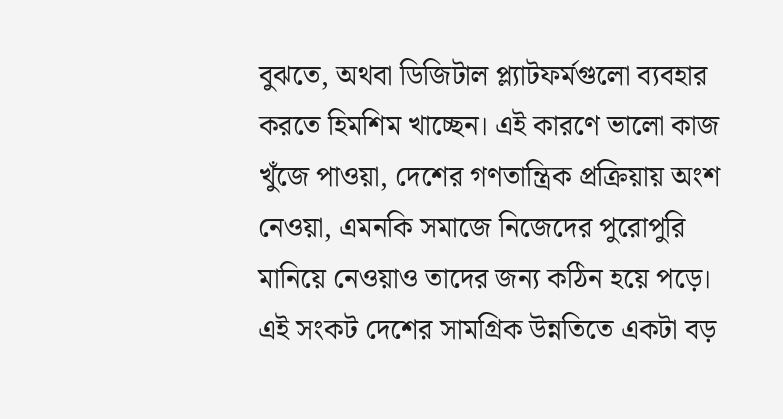বুঝতে, অথবা ডিজিটাল প্ল্যাটফর্মগুলো ব্যবহার করতে হিমশিম খাচ্ছেন। এই কারণে ভালো কাজ খুঁজে পাওয়া, দেশের গণতান্ত্রিক প্রক্রিয়ায় অংশ নেওয়া, এমনকি সমাজে নিজেদের পুরোপুরি মানিয়ে নেওয়াও তাদের জন্য কঠিন হয়ে পড়ে। এই সংকট দেশের সামগ্রিক উন্নতিতে একটা বড়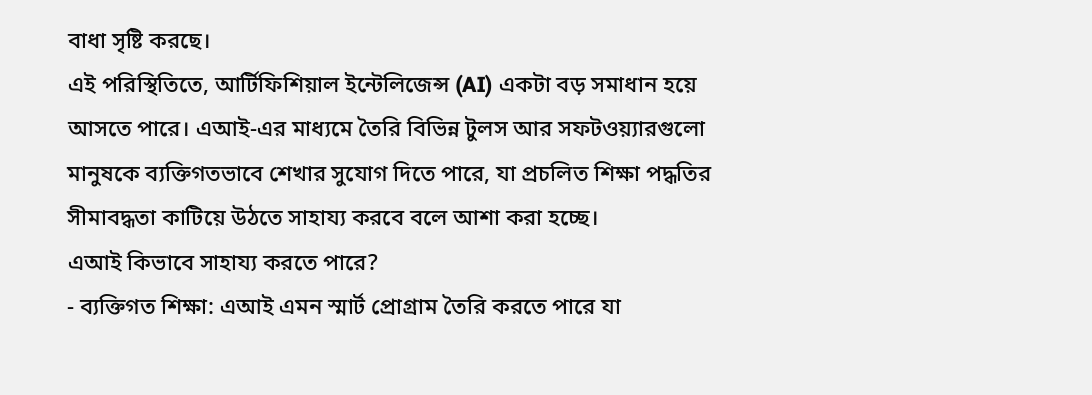বাধা সৃষ্টি করছে।
এই পরিস্থিতিতে, আর্টিফিশিয়াল ইন্টেলিজেন্স (AI) একটা বড় সমাধান হয়ে আসতে পারে। এআই-এর মাধ্যমে তৈরি বিভিন্ন টুলস আর সফটওয়্যারগুলো মানুষকে ব্যক্তিগতভাবে শেখার সুযোগ দিতে পারে, যা প্রচলিত শিক্ষা পদ্ধতির সীমাবদ্ধতা কাটিয়ে উঠতে সাহায্য করবে বলে আশা করা হচ্ছে।
এআই কিভাবে সাহায্য করতে পারে?
- ব্যক্তিগত শিক্ষা: এআই এমন স্মার্ট প্রোগ্রাম তৈরি করতে পারে যা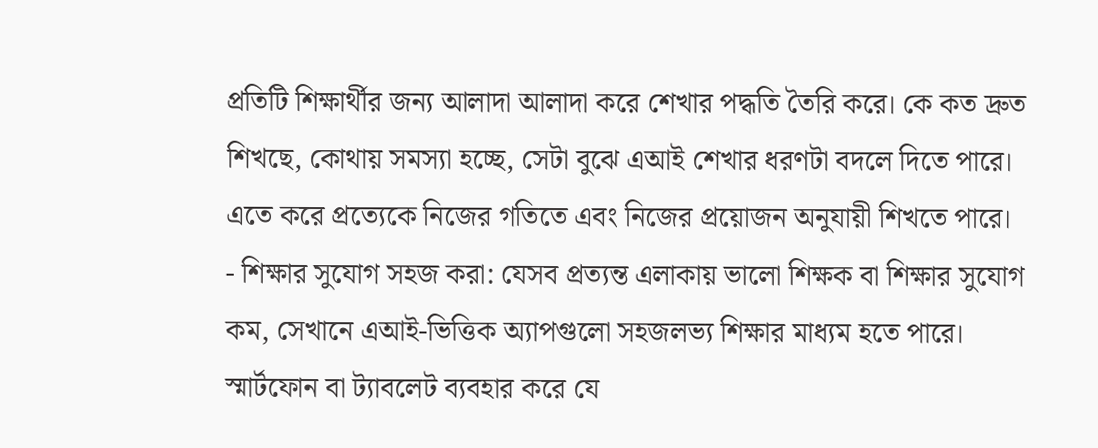প্রতিটি শিক্ষার্থীর জন্য আলাদা আলাদা করে শেখার পদ্ধতি তৈরি করে। কে কত দ্রুত শিখছে, কোথায় সমস্যা হচ্ছে, সেটা বুঝে এআই শেখার ধরণটা বদলে দিতে পারে। এতে করে প্রত্যেকে নিজের গতিতে এবং নিজের প্রয়োজন অনুযায়ী শিখতে পারে।
- শিক্ষার সুযোগ সহজ করা: যেসব প্রত্যন্ত এলাকায় ভালো শিক্ষক বা শিক্ষার সুযোগ কম, সেখানে এআই-ভিত্তিক অ্যাপগুলো সহজলভ্য শিক্ষার মাধ্যম হতে পারে। স্মার্টফোন বা ট্যাবলেট ব্যবহার করে যে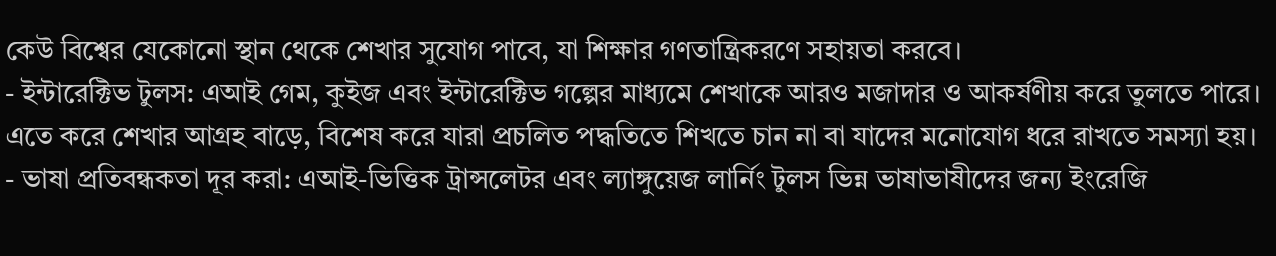কেউ বিশ্বের যেকোনো স্থান থেকে শেখার সুযোগ পাবে, যা শিক্ষার গণতান্ত্রিকরণে সহায়তা করবে।
- ইন্টারেক্টিভ টুলস: এআই গেম, কুইজ এবং ইন্টারেক্টিভ গল্পের মাধ্যমে শেখাকে আরও মজাদার ও আকর্ষণীয় করে তুলতে পারে। এতে করে শেখার আগ্রহ বাড়ে, বিশেষ করে যারা প্রচলিত পদ্ধতিতে শিখতে চান না বা যাদের মনোযোগ ধরে রাখতে সমস্যা হয়।
- ভাষা প্রতিবন্ধকতা দূর করা: এআই-ভিত্তিক ট্রান্সলেটর এবং ল্যাঙ্গুয়েজ লার্নিং টুলস ভিন্ন ভাষাভাষীদের জন্য ইংরেজি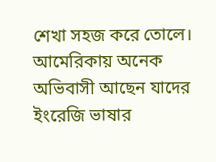শেখা সহজ করে তোলে। আমেরিকায় অনেক অভিবাসী আছেন যাদের ইংরেজি ভাষার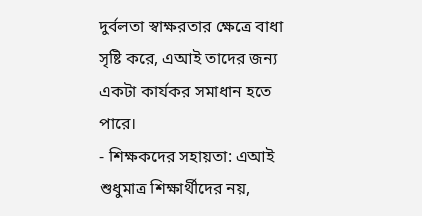দুর্বলতা স্বাক্ষরতার ক্ষেত্রে বাধা সৃষ্টি করে, এআই তাদের জন্য একটা কার্যকর সমাধান হতে পারে।
- শিক্ষকদের সহায়তা: এআই শুধুমাত্র শিক্ষার্থীদের নয়,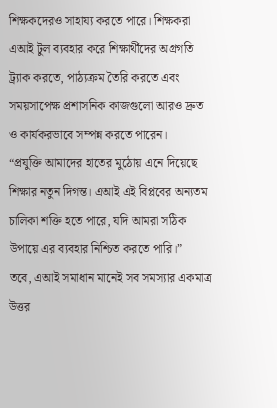শিক্ষকদেরও সাহায্য করতে পারে। শিক্ষকরা এআই টুল ব্যবহার করে শিক্ষার্থীদের অগ্রগতি ট্র্যাক করতে, পাঠ্যক্রম তৈরি করতে এবং সময়সাপেক্ষ প্রশাসনিক কাজগুলো আরও দ্রুত ও কার্যকরভাবে সম্পন্ন করতে পারেন।
“প্রযুক্তি আমাদের হাতের মুঠোয় এনে দিয়েছে শিক্ষার নতুন দিগন্ত। এআই এই বিপ্লবের অন্যতম চালিকা শক্তি হতে পারে, যদি আমরা সঠিক উপায়ে এর ব্যবহার নিশ্চিত করতে পারি।”
তবে, এআই সমাধান মানেই সব সমস্যার একমাত্র উত্তর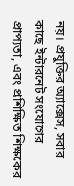নয়। প্রযুক্তির অ্যাক্সেস, সবার কাছে ইন্টারনেট সংযোগের প্রাপ্যতা, এবং প্রশিক্ষিত শিক্ষকের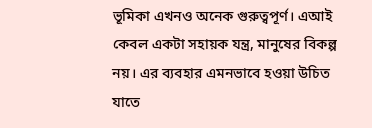ভূমিকা এখনও অনেক গুরুত্বপূর্ণ। এআই কেবল একটা সহায়ক যন্ত্র, মানুষের বিকল্প নয়। এর ব্যবহার এমনভাবে হওয়া উচিত যাতে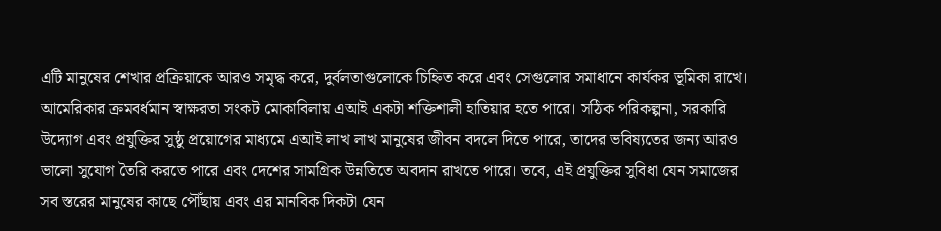এটি মানুষের শেখার প্রক্রিয়াকে আরও সমৃদ্ধ করে, দুর্বলতাগুলোকে চিহ্নিত করে এবং সেগুলোর সমাধানে কার্যকর ভূমিকা রাখে।
আমেরিকার ক্রমবর্ধমান স্বাক্ষরতা সংকট মোকাবিলায় এআই একটা শক্তিশালী হাতিয়ার হতে পারে। সঠিক পরিকল্পনা, সরকারি উদ্যোগ এবং প্রযুক্তির সুষ্ঠু প্রয়োগের মাধ্যমে এআই লাখ লাখ মানুষের জীবন বদলে দিতে পারে, তাদের ভবিষ্যতের জন্য আরও ভালো সুযোগ তৈরি করতে পারে এবং দেশের সামগ্রিক উন্নতিতে অবদান রাখতে পারে। তবে, এই প্রযুক্তির সুবিধা যেন সমাজের সব স্তরের মানুষের কাছে পৌঁছায় এবং এর মানবিক দিকটা যেন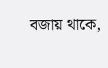বজায় থাকে,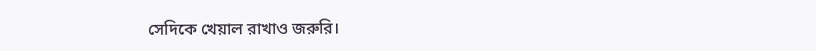সেদিকে খেয়াল রাখাও জরুরি।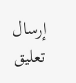إرسال تعليق